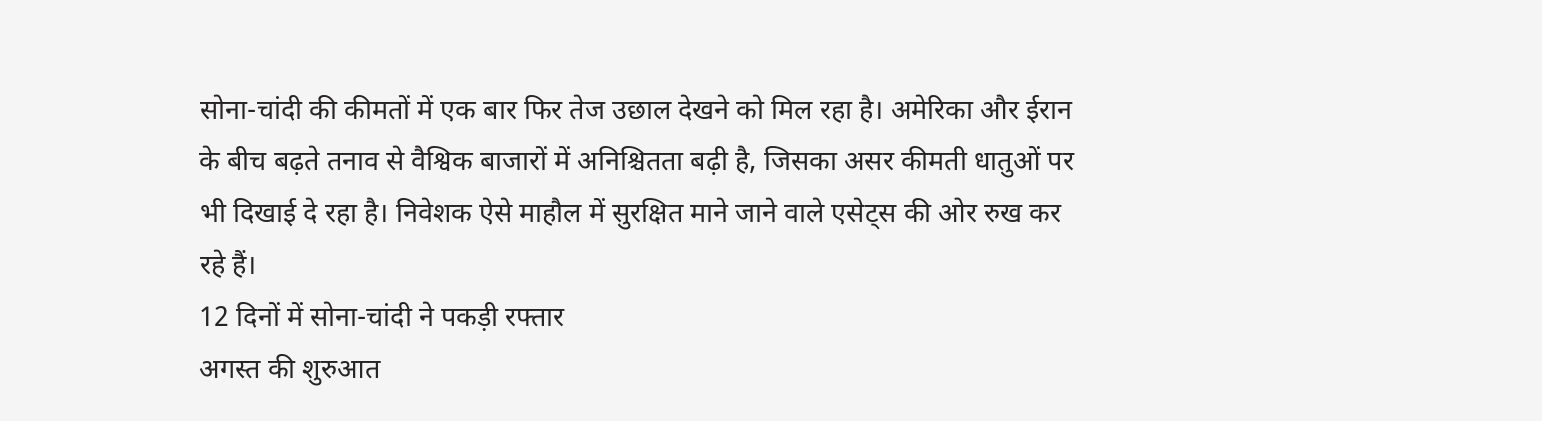सोना-चांदी की कीमतों में एक बार फिर तेज उछाल देखने को मिल रहा है। अमेरिका और ईरान के बीच बढ़ते तनाव से वैश्विक बाजारों में अनिश्चितता बढ़ी है, जिसका असर कीमती धातुओं पर भी दिखाई दे रहा है। निवेशक ऐसे माहौल में सुरक्षित माने जाने वाले एसेट्स की ओर रुख कर रहे हैं।
12 दिनों में सोना-चांदी ने पकड़ी रफ्तार
अगस्त की शुरुआत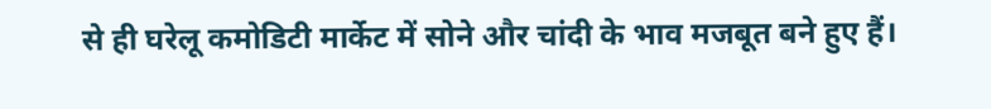से ही घरेलू कमोडिटी मार्केट में सोने और चांदी के भाव मजबूत बने हुए हैं।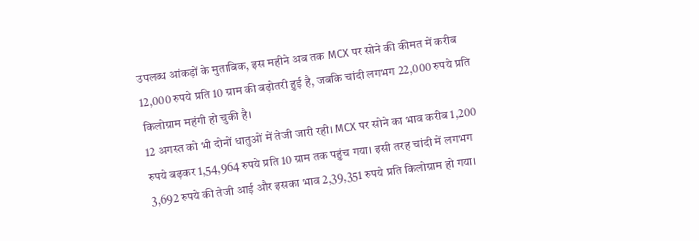उपलब्ध आंकड़ों के मुताबिक, इस महीने अब तक MCX पर सोने की कीमत में करीब 12,000 रुपये प्रति 10 ग्राम की बढ़ोतरी हुई है, जबकि चांदी लगभग 22,000 रुपये प्रति किलोग्राम महंगी हो चुकी है।
12 अगस्त को भी दोनों धातुओं में तेजी जारी रही। MCX पर सोने का भाव करीब 1,200 रुपये बढ़कर 1,54,964 रुपये प्रति 10 ग्राम तक पहुंच गया। इसी तरह चांदी में लगभग 3,692 रुपये की तेजी आई और इसका भाव 2,39,351 रुपये प्रति किलोग्राम हो गया।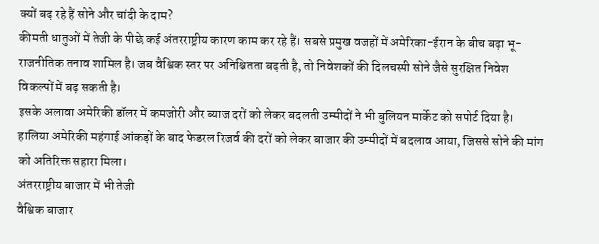क्यों बढ़ रहे हैं सोने और चांदी के दाम?
कीमती धातुओं में तेजी के पीछे कई अंतरराष्ट्रीय कारण काम कर रहे हैं। सबसे प्रमुख वजहों में अमेरिका-ईरान के बीच बढ़ा भू-राजनीतिक तनाव शामिल है। जब वैश्विक स्तर पर अनिश्चितता बढ़ती है, तो निवेशकों की दिलचस्पी सोने जैसे सुरक्षित निवेश विकल्पों में बढ़ सकती है।
इसके अलावा अमेरिकी डॉलर में कमजोरी और ब्याज दरों को लेकर बदलती उम्मीदों ने भी बुलियन मार्केट को सपोर्ट दिया है। हालिया अमेरिकी महंगाई आंकड़ों के बाद फेडरल रिजर्व की दरों को लेकर बाजार की उम्मीदों में बदलाव आया, जिससे सोने की मांग को अतिरिक्त सहारा मिला।
अंतरराष्ट्रीय बाजार में भी तेजी
वैश्विक बाजार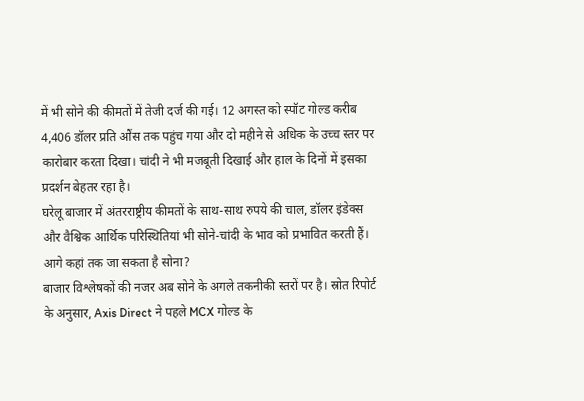में भी सोने की कीमतों में तेजी दर्ज की गई। 12 अगस्त को स्पॉट गोल्ड करीब 4,406 डॉलर प्रति औंस तक पहुंच गया और दो महीने से अधिक के उच्च स्तर पर कारोबार करता दिखा। चांदी ने भी मजबूती दिखाई और हाल के दिनों में इसका प्रदर्शन बेहतर रहा है।
घरेलू बाजार में अंतरराष्ट्रीय कीमतों के साथ-साथ रुपये की चाल, डॉलर इंडेक्स और वैश्विक आर्थिक परिस्थितियां भी सोने-चांदी के भाव को प्रभावित करती हैं।
आगे कहां तक जा सकता है सोना?
बाजार विश्लेषकों की नजर अब सोने के अगले तकनीकी स्तरों पर है। स्रोत रिपोर्ट के अनुसार, Axis Direct ने पहले MCX गोल्ड के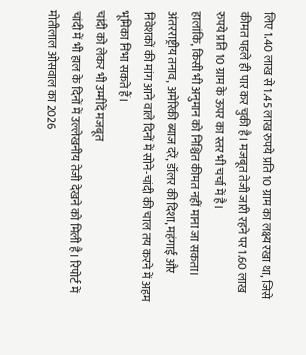लिए 1.40 लाख से 1.45 लाख रुपये प्रति 10 ग्राम का लक्ष्य रखा था, जिसे कीमत पहले ही पार कर चुकी है। मजबूत तेजी जारी रहने पर 1.60 लाख रुपये प्रति 10 ग्राम के ऊपर का स्तर भी चर्चा में है।
हालांकि, किसी भी अनुमान को निश्चित कीमत नहीं माना जा सकता। अंतरराष्ट्रीय तनाव, अमेरिकी ब्याज दरें, डॉलर की दिशा, महंगाई और निवेशकों की मांग आने वाले दिनों में सोने-चांदी की चाल तय करने में अहम भूमिका निभा सकते हैं।
चांदी को लेकर भी उम्मीदें मजबूत
चांदी में भी हाल के दिनों में उल्लेखनीय तेजी देखने को मिली है। रिपोर्ट में मोतीलाल ओसवाल का 2026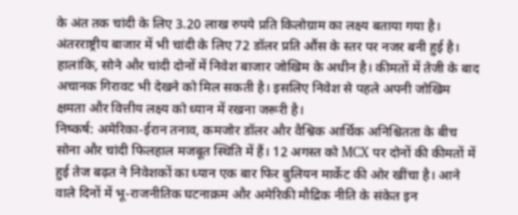के अंत तक चांदी के लिए 3.20 लाख रुपये प्रति किलोग्राम का लक्ष्य बताया गया है। अंतरराष्ट्रीय बाजार में भी चांदी के लिए 72 डॉलर प्रति औंस के स्तर पर नजर बनी हुई है।
हालांकि, सोने और चांदी दोनों में निवेश बाजार जोखिम के अधीन है। कीमतों में तेजी के बाद अचानक गिरावट भी देखने को मिल सकती है। इसलिए निवेश से पहले अपनी जोखिम क्षमता और वित्तीय लक्ष्य को ध्यान में रखना जरूरी है।
निष्कर्ष: अमेरिका-ईरान तनाव, कमजोर डॉलर और वैश्विक आर्थिक अनिश्चितता के बीच सोना और चांदी फिलहाल मजबूत स्थिति में हैं। 12 अगस्त को MCX पर दोनों की कीमतों में हुई तेज बढ़त ने निवेशकों का ध्यान एक बार फिर बुलियन मार्केट की ओर खींचा है। आने वाले दिनों में भू-राजनीतिक घटनाक्रम और अमेरिकी मौद्रिक नीति के संकेत इन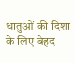धातुओं की दिशा के लिए बेहद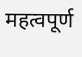महत्वपूर्ण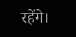रहेंगे।